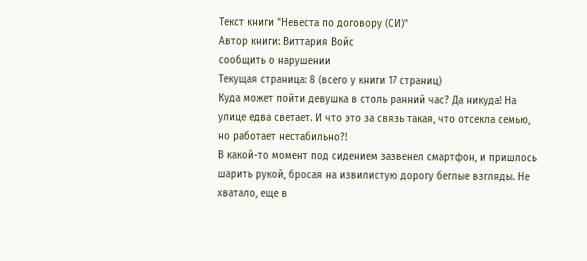Текст книги "Невеста по договору (СИ)"
Автор книги: Виттария Войс
сообщить о нарушении
Текущая страница: 8 (всего у книги 17 страниц)
Куда может пойти девушка в столь ранний час? Да никуда! На улице едва светает. И что это за связь такая, что отсекла семью, но работает нестабильно?!
В какой-то момент под сидением зазвенел смартфон, и пришлось шарить рукой, бросая на извилистую дорогу беглые взгляды. Не хватало, еще в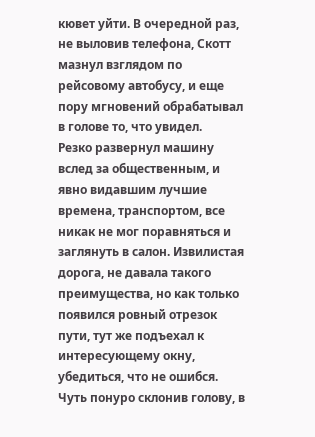кювет уйти. В очередной раз, не выловив телефона, Скотт мазнул взглядом по рейсовому автобусу, и еще пору мгновений обрабатывал в голове то, что увидел.
Резко развернул машину вслед за общественным, и явно видавшим лучшие времена, транспортом, все никак не мог поравняться и заглянуть в салон. Извилистая дорога, не давала такого преимущества, но как только появился ровный отрезок пути, тут же подъехал к интересующему окну, убедиться, что не ошибся.
Чуть понуро склонив голову, в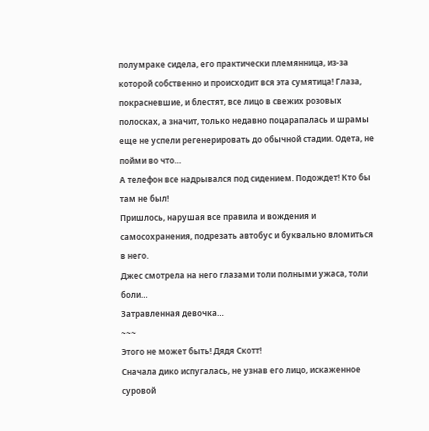полумраке сидела, его практически племянница, из-за которой собственно и происходит вся эта сумятица! Глаза, покрасневшие, и блестят, все лицо в свежих розовых полосках, а значит, только недавно поцарапалась и шрамы еще не успели регенерировать до обычной стадии. Одета, не пойми во что…
А телефон все надрывался под сидением. Подождет! Кто бы там не был!
Пришлось, нарушая все правила и вождения и самосохранения, подрезать автобус и буквально вломиться в него.
Джес смотрела на него глазами толи полными ужаса, толи боли…
Затравленная девочка…
~~~
Этого не может быть! Дядя Скотт!
Сначала дико испугалась, не узнав его лицо, искаженное суровой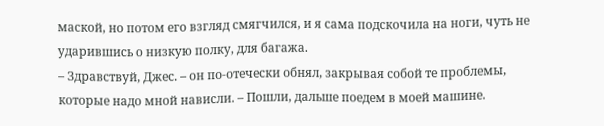маской, но потом его взгляд смягчился, и я сама подскочила на ноги, чуть не ударившись о низкую полку, для багажа.
– Здравствуй, Джес. – он по-отечески обнял, закрывая собой те проблемы, которые надо мной нависли. – Пошли, дальше поедем в моей машине.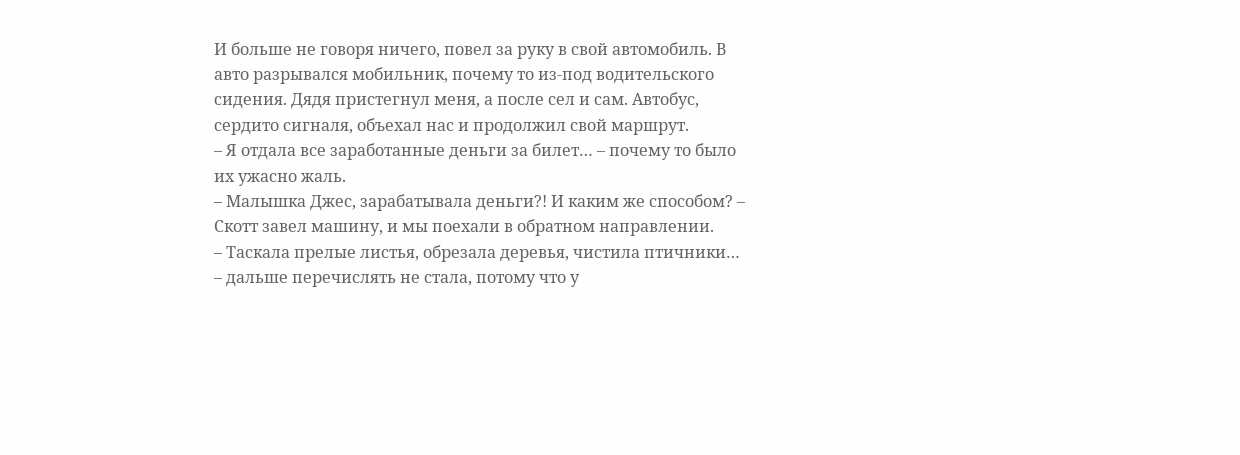И больше не говоря ничего, повел за руку в свой автомобиль. В авто разрывался мобильник, почему то из-под водительского сидения. Дядя пристегнул меня, а после сел и сам. Автобус, сердито сигналя, объехал нас и продолжил свой маршрут.
– Я отдала все заработанные деньги за билет… – почему то было их ужасно жаль.
– Малышка Джес, зарабатывала деньги?! И каким же способом? – Скотт завел машину, и мы поехали в обратном направлении.
– Таскала прелые листья, обрезала деревья, чистила птичники… – дальше перечислять не стала, потому что у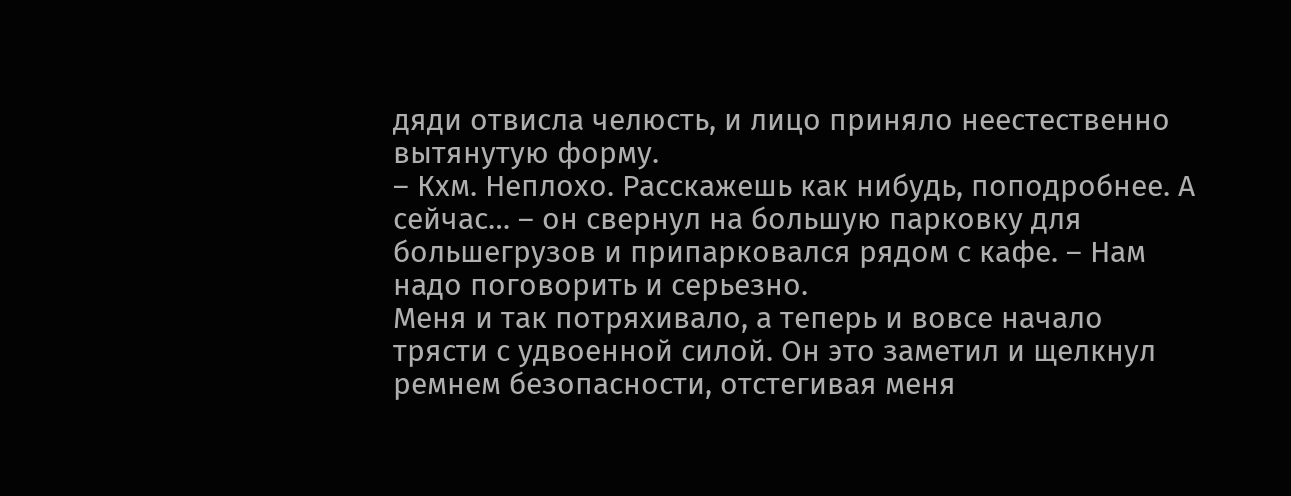дяди отвисла челюсть, и лицо приняло неестественно вытянутую форму.
– Кхм. Неплохо. Расскажешь как нибудь, поподробнее. А сейчас… – он свернул на большую парковку для большегрузов и припарковался рядом с кафе. – Нам надо поговорить и серьезно.
Меня и так потряхивало, а теперь и вовсе начало трясти с удвоенной силой. Он это заметил и щелкнул ремнем безопасности, отстегивая меня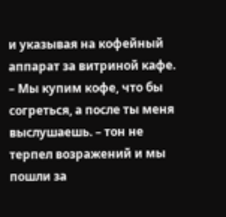и указывая на кофейный аппарат за витриной кафе.
– Мы купим кофе, что бы согреться, а после ты меня выслушаешь. – тон не терпел возражений и мы пошли за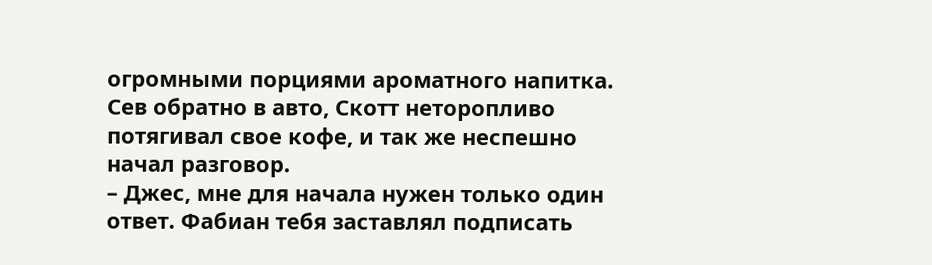огромными порциями ароматного напитка.
Сев обратно в авто, Скотт неторопливо потягивал свое кофе, и так же неспешно начал разговор.
– Джес, мне для начала нужен только один ответ. Фабиан тебя заставлял подписать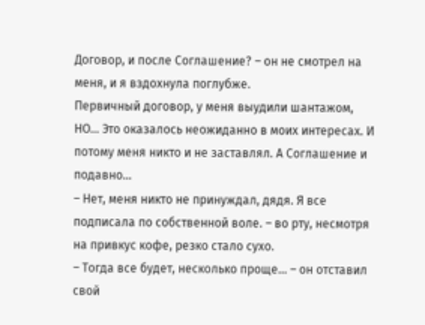Договор, и после Соглашение? – он не смотрел на меня, и я вздохнула поглубже.
Первичный договор, у меня выудили шантажом, НО… Это оказалось неожиданно в моих интересах. И потому меня никто и не заставлял. А Соглашение и подавно…
– Нет, меня никто не принуждал, дядя. Я все подписала по собственной воле. – во рту, несмотря на привкус кофе, резко стало сухо.
– Тогда все будет, несколько проще… – он отставил свой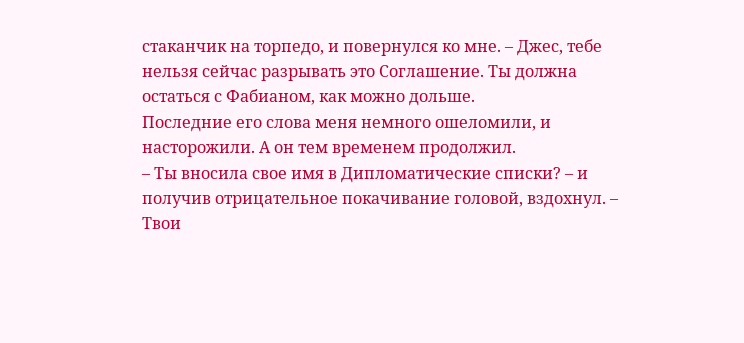стаканчик на торпедо, и повернулся ко мне. – Джес, тебе нельзя сейчас разрывать это Соглашение. Ты должна остаться с Фабианом, как можно дольше.
Последние его слова меня немного ошеломили, и насторожили. А он тем временем продолжил.
– Ты вносила свое имя в Дипломатические списки? – и получив отрицательное покачивание головой, вздохнул. – Твои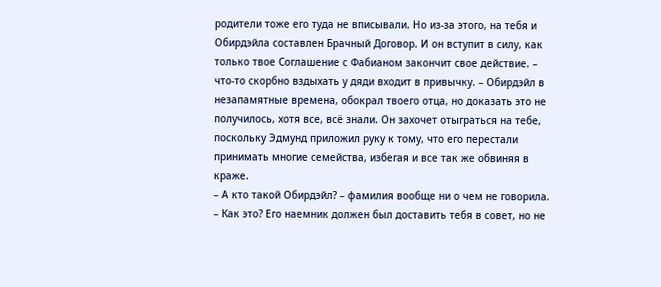родители тоже его туда не вписывали. Но из-за этого, на тебя и Обирдэйла составлен Брачный Договор. И он вступит в силу, как только твое Соглашение с Фабианом закончит свое действие. – что-то скорбно вздыхать у дяди входит в привычку. – Обирдэйл в незапамятные времена, обокрал твоего отца, но доказать это не получилось, хотя все, всё знали. Он захочет отыграться на тебе, поскольку Эдмунд приложил руку к тому, что его перестали принимать многие семейства, избегая и все так же обвиняя в краже.
– А кто такой Обирдэйл? – фамилия вообще ни о чем не говорила.
– Как это? Его наемник должен был доставить тебя в совет, но не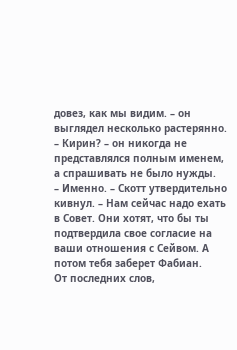довез, как мы видим. – он выглядел несколько растерянно.
– Кирин? – он никогда не представлялся полным именем, а спрашивать не было нужды.
– Именно. – Скотт утвердительно кивнул. – Нам сейчас надо ехать в Совет. Они хотят, что бы ты подтвердила свое согласие на ваши отношения с Сейвом. А потом тебя заберет Фабиан.
От последних слов,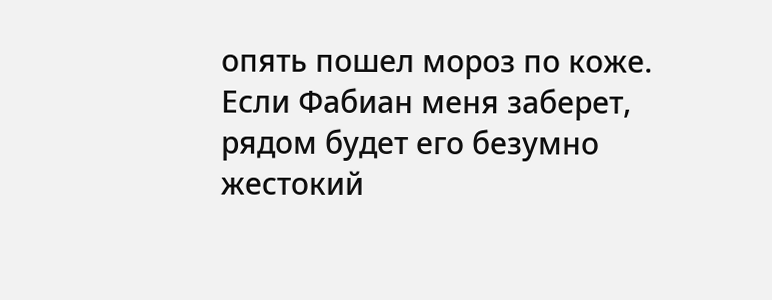опять пошел мороз по коже. Если Фабиан меня заберет, рядом будет его безумно жестокий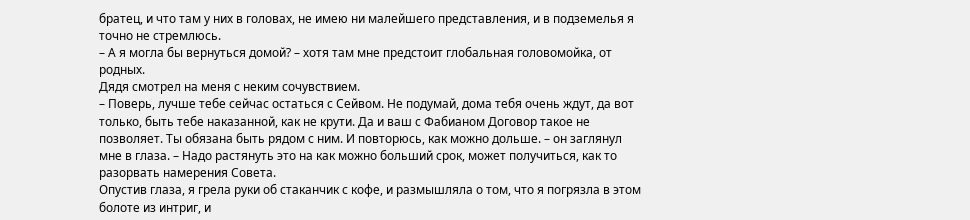братец, и что там у них в головах, не имею ни малейшего представления, и в подземелья я точно не стремлюсь.
– А я могла бы вернуться домой? – хотя там мне предстоит глобальная головомойка, от родных.
Дядя смотрел на меня с неким сочувствием.
– Поверь, лучше тебе сейчас остаться с Сейвом. Не подумай, дома тебя очень ждут, да вот только, быть тебе наказанной, как не крути. Да и ваш с Фабианом Договор такое не позволяет. Ты обязана быть рядом с ним. И повторюсь, как можно дольше. – он заглянул мне в глаза. – Надо растянуть это на как можно больший срок, может получиться, как то разорвать намерения Совета.
Опустив глаза, я грела руки об стаканчик с кофе, и размышляла о том, что я погрязла в этом болоте из интриг, и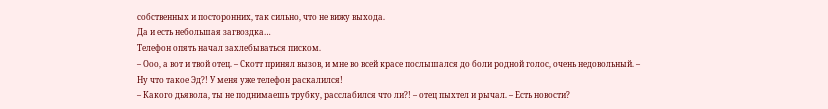собственных и посторонних, так сильно, что не вижу выхода.
Да и есть небольшая загвоздка…
Телефон опять начал захлебываться писком.
– Ооо, а вот и твой отец. – Скотт принял вызов, и мне во всей красе послышался до боли родной голос, очень недовольный. – Ну что такое Эд?! У меня уже телефон раскалился!
– Какого дьявола, ты не поднимаешь трубку, расслабился что ли?! – отец пыхтел и рычал. – Есть новости?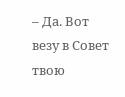– Да. Вот везу в Совет твою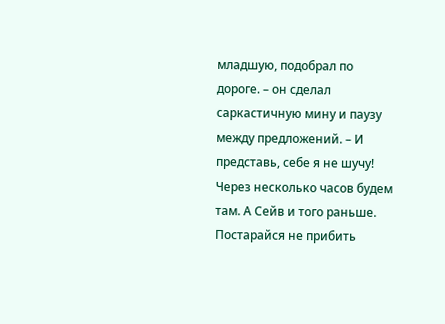младшую, подобрал по дороге. – он сделал саркастичную мину и паузу между предложений. – И представь, себе я не шучу! Через несколько часов будем там. А Сейв и того раньше. Постарайся не прибить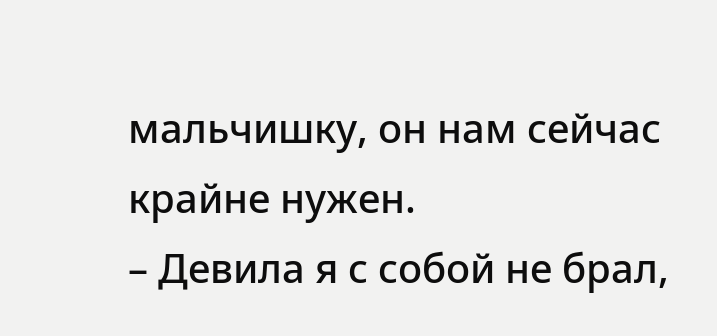мальчишку, он нам сейчас крайне нужен.
– Девила я с собой не брал,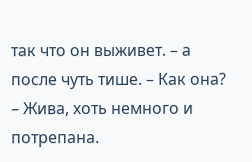так что он выживет. – а после чуть тише. – Как она?
– Жива, хоть немного и потрепана.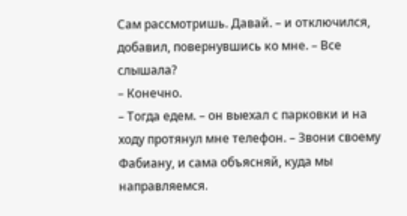Сам рассмотришь. Давай. – и отключился, добавил, повернувшись ко мне. – Все слышала?
– Конечно.
– Тогда едем. – он выехал с парковки и на ходу протянул мне телефон. – Звони своему Фабиану, и сама объясняй, куда мы направляемся.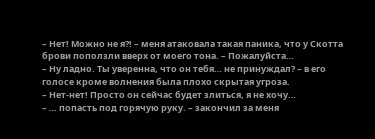– Нет! Можно не я?! – меня атаковала такая паника, что у Скотта брови поползли вверх от моего тона. – Пожалуйста…
– Ну ладно. Ты уверенна, что он тебя… не принуждал? – в его голосе кроме волнения была плохо скрытая угроза.
– Нет-нет! Просто он сейчас будет злиться, я не хочу…
– … попасть под горячую руку. – закончил за меня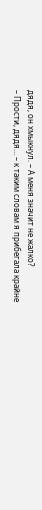дядя, он хмыкнул. – А меня значит не жалко?
– Прости, дядя… – к таким словам я прибегала крайне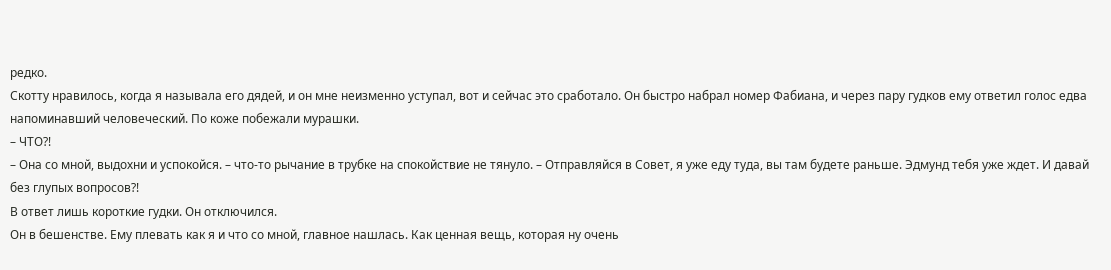редко.
Скотту нравилось, когда я называла его дядей, и он мне неизменно уступал, вот и сейчас это сработало. Он быстро набрал номер Фабиана, и через пару гудков ему ответил голос едва напоминавший человеческий. По коже побежали мурашки.
– ЧТО?!
– Она со мной, выдохни и успокойся. – что-то рычание в трубке на спокойствие не тянуло. – Отправляйся в Совет, я уже еду туда, вы там будете раньше. Эдмунд тебя уже ждет. И давай без глупых вопросов?!
В ответ лишь короткие гудки. Он отключился.
Он в бешенстве. Ему плевать как я и что со мной, главное нашлась. Как ценная вещь, которая ну очень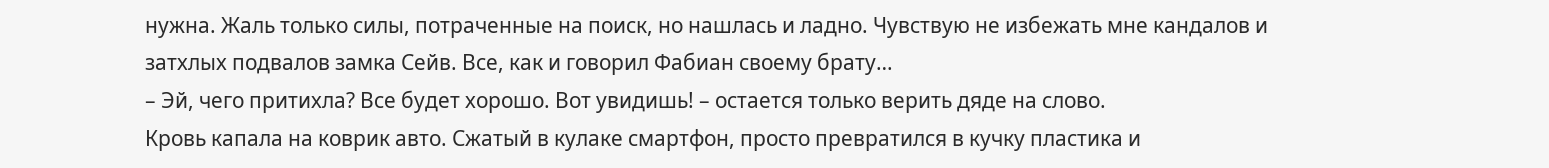нужна. Жаль только силы, потраченные на поиск, но нашлась и ладно. Чувствую не избежать мне кандалов и затхлых подвалов замка Сейв. Все, как и говорил Фабиан своему брату…
– Эй, чего притихла? Все будет хорошо. Вот увидишь! – остается только верить дяде на слово.
Кровь капала на коврик авто. Сжатый в кулаке смартфон, просто превратился в кучку пластика и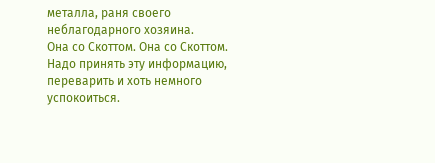металла, раня своего неблагодарного хозяина.
Она со Скоттом. Она со Скоттом.
Надо принять эту информацию, переварить и хоть немного успокоиться.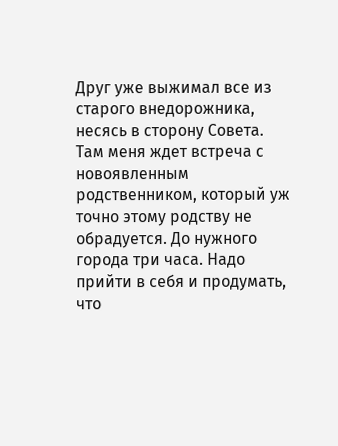Друг уже выжимал все из старого внедорожника, несясь в сторону Совета. Там меня ждет встреча с новоявленным родственником, который уж точно этому родству не обрадуется. До нужного города три часа. Надо прийти в себя и продумать, что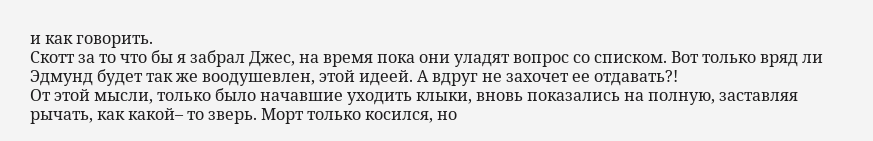и как говорить.
Скотт за то что бы я забрал Джес, на время пока они уладят вопрос со списком. Вот только вряд ли Эдмунд будет так же воодушевлен, этой идеей. А вдруг не захочет ее отдавать?!
От этой мысли, только было начавшие уходить клыки, вновь показались на полную, заставляя рычать, как какой– то зверь. Морт только косился, но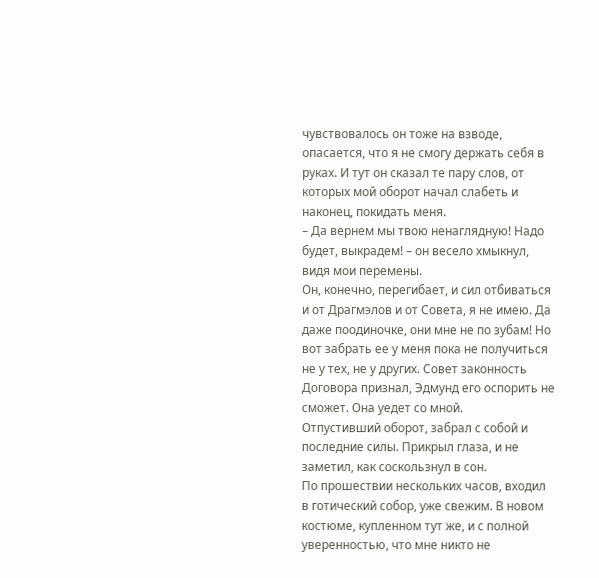чувствовалось он тоже на взводе, опасается, что я не смогу держать себя в руках. И тут он сказал те пару слов, от которых мой оборот начал слабеть и наконец, покидать меня.
– Да вернем мы твою ненаглядную! Надо будет, выкрадем! – он весело хмыкнул, видя мои перемены.
Он, конечно, перегибает, и сил отбиваться и от Драгмэлов и от Совета, я не имею. Да даже поодиночке, они мне не по зубам! Но вот забрать ее у меня пока не получиться не у тех, не у других. Совет законность Договора признал, Эдмунд его оспорить не сможет. Она уедет со мной.
Отпустивший оборот, забрал с собой и последние силы. Прикрыл глаза, и не заметил, как соскользнул в сон.
По прошествии нескольких часов, входил в готический собор, уже свежим. В новом костюме, купленном тут же, и с полной уверенностью, что мне никто не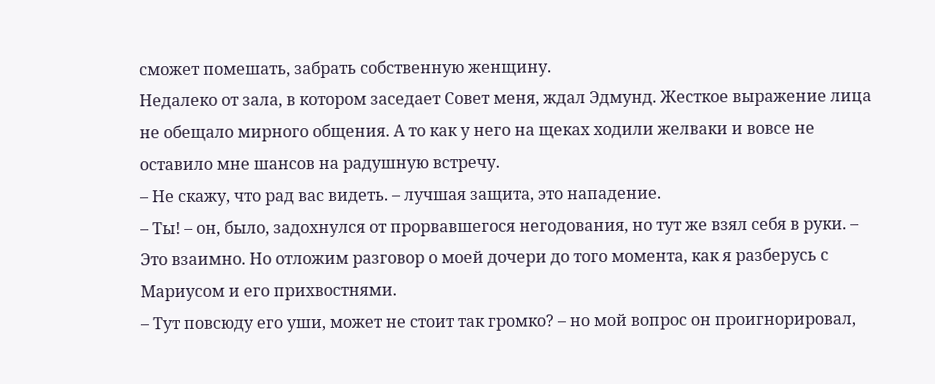сможет помешать, забрать собственную женщину.
Недалеко от зала, в котором заседает Совет меня, ждал Эдмунд. Жесткое выражение лица не обещало мирного общения. А то как у него на щеках ходили желваки и вовсе не оставило мне шансов на радушную встречу.
– Не скажу, что рад вас видеть. – лучшая защита, это нападение.
– Ты! – он, было, задохнулся от прорвавшегося негодования, но тут же взял себя в руки. – Это взаимно. Но отложим разговор о моей дочери до того момента, как я разберусь с Мариусом и его прихвостнями.
– Тут повсюду его уши, может не стоит так громко? – но мой вопрос он проигнорировал,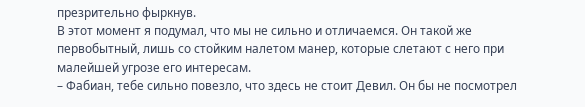презрительно фыркнув.
В этот момент я подумал, что мы не сильно и отличаемся. Он такой же первобытный, лишь со стойким налетом манер, которые слетают с него при малейшей угрозе его интересам.
– Фабиан, тебе сильно повезло, что здесь не стоит Девил. Он бы не посмотрел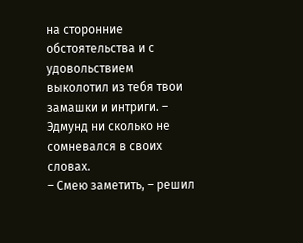на сторонние обстоятельства и с удовольствием выколотил из тебя твои замашки и интриги. – Эдмунд ни сколько не сомневался в своих словах.
– Смею заметить, – решил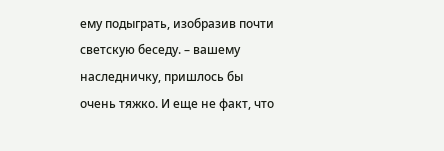ему подыграть, изобразив почти светскую беседу. – вашему наследничку, пришлось бы очень тяжко. И еще не факт, что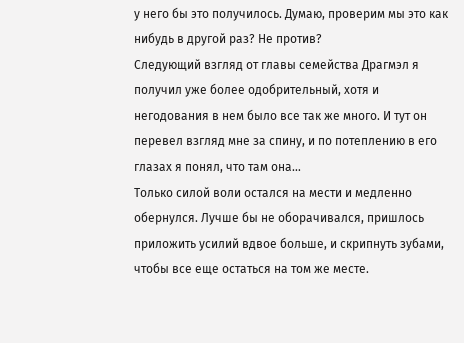у него бы это получилось. Думаю, проверим мы это как нибудь в другой раз? Не против?
Следующий взгляд от главы семейства Драгмэл я получил уже более одобрительный, хотя и негодования в нем было все так же много. И тут он перевел взгляд мне за спину, и по потеплению в его глазах я понял, что там она…
Только силой воли остался на мести и медленно обернулся. Лучше бы не оборачивался, пришлось приложить усилий вдвое больше, и скрипнуть зубами, чтобы все еще остаться на том же месте.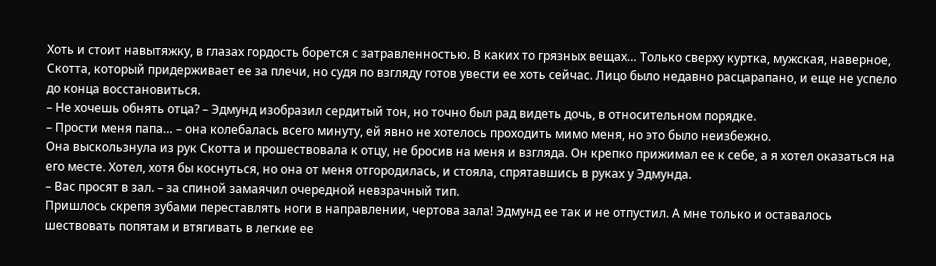Хоть и стоит навытяжку, в глазах гордость борется с затравленностью. В каких то грязных вещах… Только сверху куртка, мужская, наверное, Скотта, который придерживает ее за плечи, но судя по взгляду готов увести ее хоть сейчас. Лицо было недавно расцарапано, и еще не успело до конца восстановиться.
– Не хочешь обнять отца? – Эдмунд изобразил сердитый тон, но точно был рад видеть дочь, в относительном порядке.
– Прости меня папа… – она колебалась всего минуту, ей явно не хотелось проходить мимо меня, но это было неизбежно.
Она выскользнула из рук Скотта и прошествовала к отцу, не бросив на меня и взгляда. Он крепко прижимал ее к себе, а я хотел оказаться на его месте. Хотел, хотя бы коснуться, но она от меня отгородилась, и стояла, спрятавшись в руках у Эдмунда.
– Вас просят в зал. – за спиной замаячил очередной невзрачный тип.
Пришлось скрепя зубами переставлять ноги в направлении, чертова зала! Эдмунд ее так и не отпустил. А мне только и оставалось шествовать попятам и втягивать в легкие ее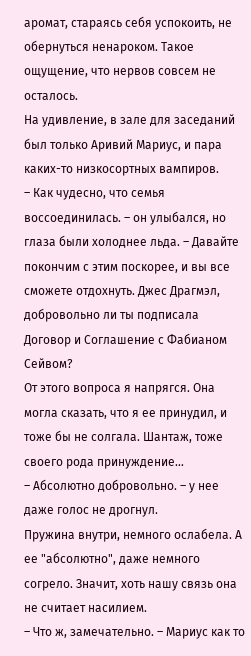аромат, стараясь себя успокоить, не обернуться ненароком. Такое ощущение, что нервов совсем не осталось.
На удивление, в зале для заседаний был только Аривий Мариус, и пара каких-то низкосортных вампиров.
– Как чудесно, что семья воссоединилась. – он улыбался, но глаза были холоднее льда. – Давайте покончим с этим поскорее, и вы все сможете отдохнуть. Джес Драгмэл, добровольно ли ты подписала Договор и Соглашение с Фабианом Сейвом?
От этого вопроса я напрягся. Она могла сказать, что я ее принудил, и тоже бы не солгала. Шантаж, тоже своего рода принуждение…
– Абсолютно добровольно. – у нее даже голос не дрогнул.
Пружина внутри, немного ослабела. А ее "абсолютно", даже немного согрело. Значит, хоть нашу связь она не считает насилием.
– Что ж, замечательно. – Мариус как то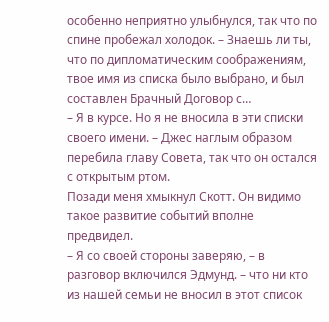особенно неприятно улыбнулся, так что по спине пробежал холодок. – Знаешь ли ты, что по дипломатическим соображениям, твое имя из списка было выбрано, и был составлен Брачный Договор с…
– Я в курсе. Но я не вносила в эти списки своего имени. – Джес наглым образом перебила главу Совета, так что он остался с открытым ртом.
Позади меня хмыкнул Скотт. Он видимо такое развитие событий вполне предвидел.
– Я со своей стороны заверяю, – в разговор включился Эдмунд. – что ни кто из нашей семьи не вносил в этот список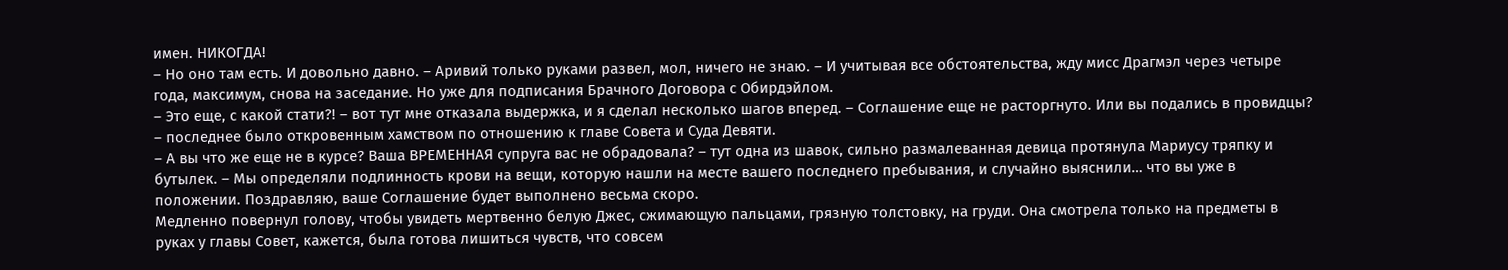имен. НИКОГДА!
– Но оно там есть. И довольно давно. – Аривий только руками развел, мол, ничего не знаю. – И учитывая все обстоятельства, жду мисс Драгмэл через четыре года, максимум, снова на заседание. Но уже для подписания Брачного Договора с Обирдэйлом.
– Это еще, с какой стати?! – вот тут мне отказала выдержка, и я сделал несколько шагов вперед. – Соглашение еще не расторгнуто. Или вы подались в провидцы? – последнее было откровенным хамством по отношению к главе Совета и Суда Девяти.
– А вы что же еще не в курсе? Ваша ВРЕМЕННАЯ супруга вас не обрадовала? – тут одна из шавок, сильно размалеванная девица протянула Мариусу тряпку и бутылек. – Мы определяли подлинность крови на вещи, которую нашли на месте вашего последнего пребывания, и случайно выяснили… что вы уже в положении. Поздравляю, ваше Соглашение будет выполнено весьма скоро.
Медленно повернул голову, чтобы увидеть мертвенно белую Джес, сжимающую пальцами, грязную толстовку, на груди. Она смотрела только на предметы в руках у главы Совет, кажется, была готова лишиться чувств, что совсем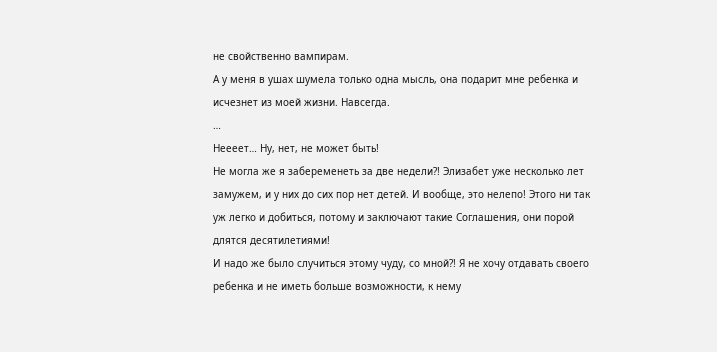не свойственно вампирам.
А у меня в ушах шумела только одна мысль, она подарит мне ребенка и исчезнет из моей жизни. Навсегда.
…
Неееет… Ну, нет, не может быть!
Не могла же я забеременеть за две недели?! Элизабет уже несколько лет замужем, и у них до сих пор нет детей. И вообще, это нелепо! Этого ни так уж легко и добиться, потому и заключают такие Соглашения, они порой длятся десятилетиями!
И надо же было случиться этому чуду, со мной?! Я не хочу отдавать своего ребенка и не иметь больше возможности, к нему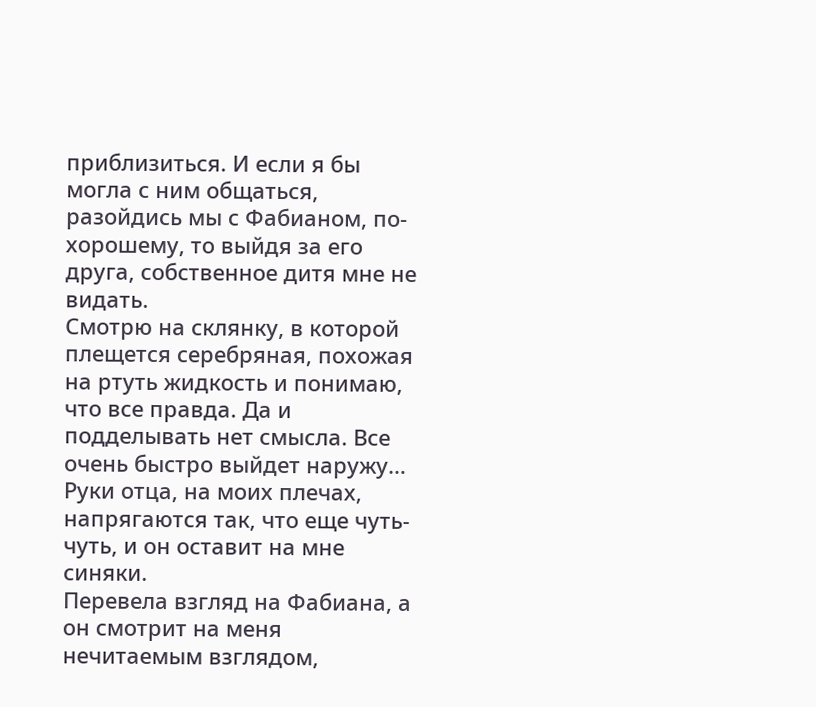приблизиться. И если я бы могла с ним общаться, разойдись мы с Фабианом, по-хорошему, то выйдя за его друга, собственное дитя мне не видать.
Смотрю на склянку, в которой плещется серебряная, похожая на ртуть жидкость и понимаю, что все правда. Да и подделывать нет смысла. Все очень быстро выйдет наружу…
Руки отца, на моих плечах, напрягаются так, что еще чуть-чуть, и он оставит на мне синяки.
Перевела взгляд на Фабиана, а он смотрит на меня нечитаемым взглядом,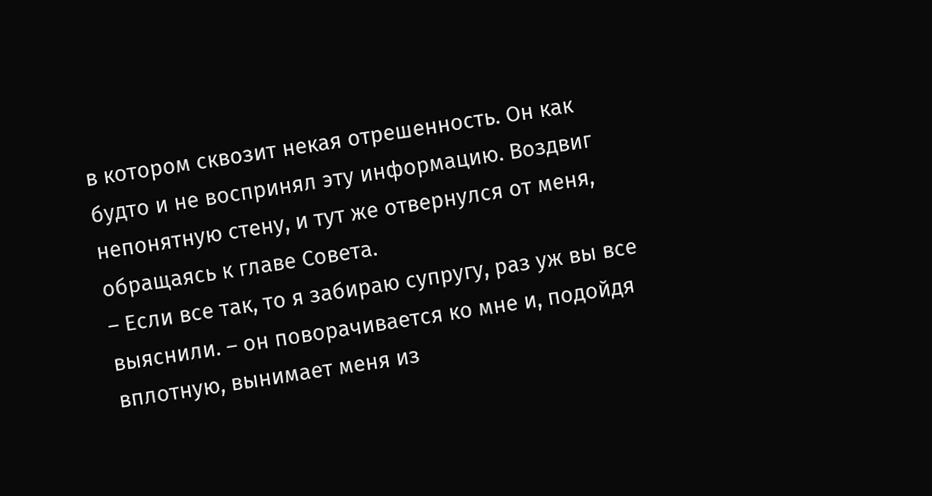в котором сквозит некая отрешенность. Он как будто и не воспринял эту информацию. Воздвиг непонятную стену, и тут же отвернулся от меня, обращаясь к главе Совета.
– Если все так, то я забираю супругу, раз уж вы все выяснили. – он поворачивается ко мне и, подойдя вплотную, вынимает меня из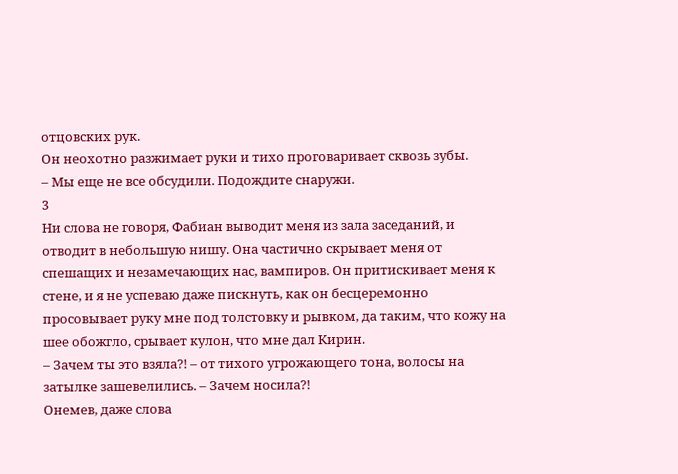отцовских рук.
Он неохотно разжимает руки и тихо проговаривает сквозь зубы.
– Мы еще не все обсудили. Подождите снаружи.
3
Ни слова не говоря, Фабиан выводит меня из зала заседаний, и отводит в небольшую нишу. Она частично скрывает меня от спешащих и незамечающих нас, вампиров. Он притискивает меня к стене, и я не успеваю даже пискнуть, как он бесцеремонно просовывает руку мне под толстовку и рывком, да таким, что кожу на шее обожгло, срывает кулон, что мне дал Кирин.
– Зачем ты это взяла?! – от тихого угрожающего тона, волосы на затылке зашевелились. – Зачем носила?!
Онемев, даже слова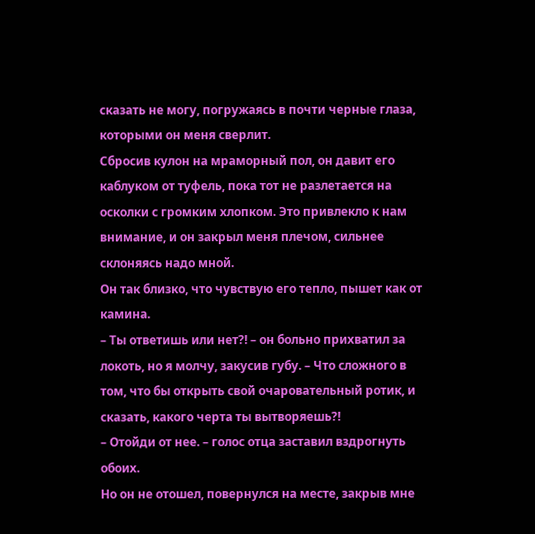сказать не могу, погружаясь в почти черные глаза, которыми он меня сверлит.
Сбросив кулон на мраморный пол, он давит его каблуком от туфель, пока тот не разлетается на осколки с громким хлопком. Это привлекло к нам внимание, и он закрыл меня плечом, сильнее склоняясь надо мной.
Он так близко, что чувствую его тепло, пышет как от камина.
– Ты ответишь или нет?! – он больно прихватил за локоть, но я молчу, закусив губу. – Что сложного в том, что бы открыть свой очаровательный ротик, и сказать, какого черта ты вытворяешь?!
– Отойди от нее. – голос отца заставил вздрогнуть обоих.
Но он не отошел, повернулся на месте, закрыв мне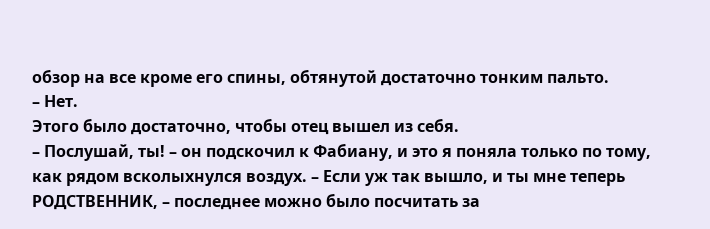обзор на все кроме его спины, обтянутой достаточно тонким пальто.
– Нет.
Этого было достаточно, чтобы отец вышел из себя.
– Послушай, ты! – он подскочил к Фабиану, и это я поняла только по тому, как рядом всколыхнулся воздух. – Если уж так вышло, и ты мне теперь РОДСТВЕННИК, – последнее можно было посчитать за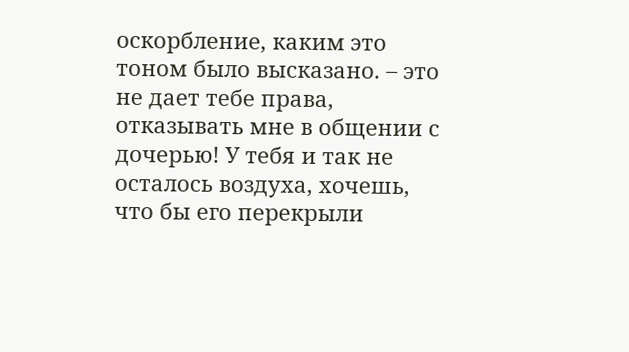оскорбление, каким это тоном было высказано. – это не дает тебе права, отказывать мне в общении с дочерью! У тебя и так не осталось воздуха, хочешь, что бы его перекрыли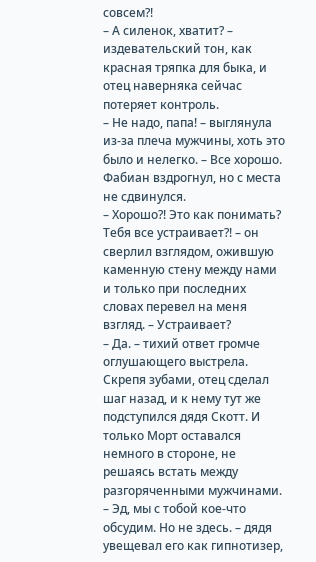совсем?!
– А силенок, хватит? – издевательский тон, как красная тряпка для быка, и отец наверняка сейчас потеряет контроль.
– Не надо, папа! – выглянула из-за плеча мужчины, хоть это было и нелегко. – Все хорошо.
Фабиан вздрогнул, но с места не сдвинулся.
– Хорошо?! Это как понимать? Тебя все устраивает?! – он сверлил взглядом, ожившую каменную стену между нами и только при последних словах перевел на меня взгляд. – Устраивает?
– Да. – тихий ответ громче оглушающего выстрела.
Скрепя зубами, отец сделал шаг назад, и к нему тут же подступился дядя Скотт. И только Морт оставался немного в стороне, не решаясь встать между разгоряченными мужчинами.
– Эд, мы с тобой кое-что обсудим. Но не здесь. – дядя увещевал его как гипнотизер,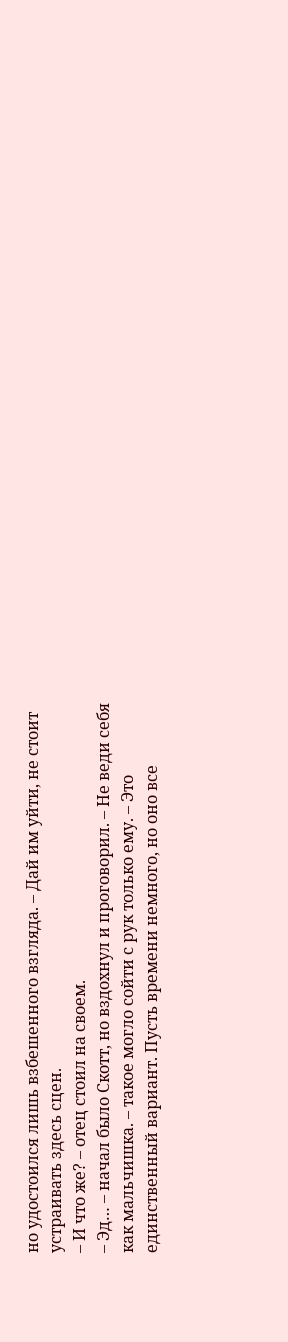но удостоился лишь взбешенного взгляда. – Дай им уйти, не стоит устраивать здесь сцен.
– И что же? – отец стоил на своем.
– Эд… – начал было Скотт, но вздохнул и проговорил. – Не веди себя как мальчишка. – такое могло сойти с рук только ему. – Это единственный вариант. Пусть времени немного, но оно все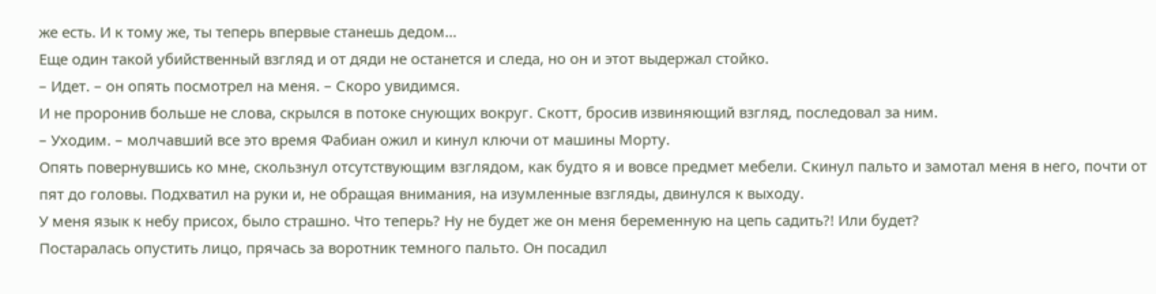же есть. И к тому же, ты теперь впервые станешь дедом…
Еще один такой убийственный взгляд и от дяди не останется и следа, но он и этот выдержал стойко.
– Идет. – он опять посмотрел на меня. – Скоро увидимся.
И не проронив больше не слова, скрылся в потоке снующих вокруг. Скотт, бросив извиняющий взгляд, последовал за ним.
– Уходим. – молчавший все это время Фабиан ожил и кинул ключи от машины Морту.
Опять повернувшись ко мне, скользнул отсутствующим взглядом, как будто я и вовсе предмет мебели. Скинул пальто и замотал меня в него, почти от пят до головы. Подхватил на руки и, не обращая внимания, на изумленные взгляды, двинулся к выходу.
У меня язык к небу присох, было страшно. Что теперь? Ну не будет же он меня беременную на цепь садить?! Или будет?
Постаралась опустить лицо, прячась за воротник темного пальто. Он посадил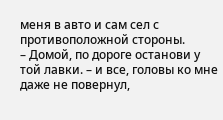меня в авто и сам сел с противоположной стороны.
– Домой, по дороге останови у той лавки. – и все, головы ко мне даже не повернул,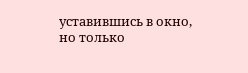уставившись в окно, но только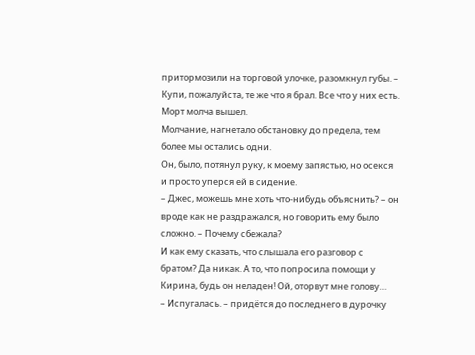притормозили на торговой улочке, разомкнул губы. – Купи, пожалуйста, те же что я брал. Все что у них есть.
Морт молча вышел.
Молчание, нагнетало обстановку до предела, тем более мы остались одни.
Он, было, потянул руку, к моему запястью, но осекся и просто уперся ей в сидение.
– Джес, можешь мне хоть что-нибудь объяснить? – он вроде как не раздражался, но говорить ему было сложно. – Почему сбежала?
И как ему сказать, что слышала его разговор с братом? Да никак. А то, что попросила помощи у Кирина, будь он неладен! Ой, оторвут мне голову…
– Испугалась. – придётся до последнего в дурочку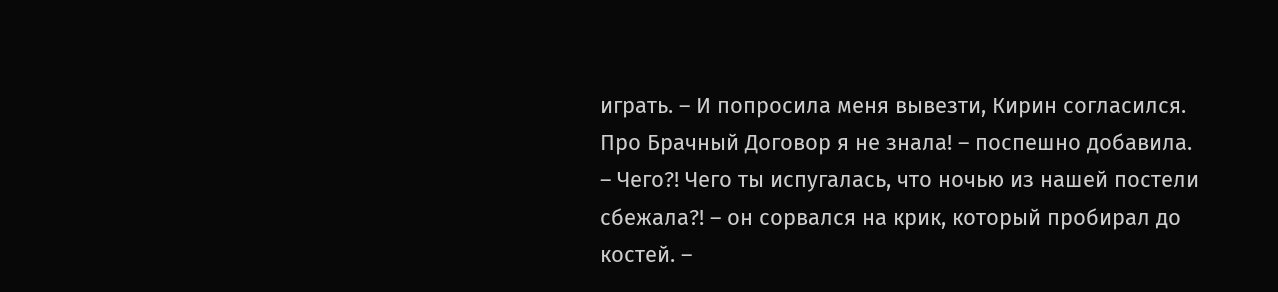играть. – И попросила меня вывезти, Кирин согласился. Про Брачный Договор я не знала! – поспешно добавила.
– Чего?! Чего ты испугалась, что ночью из нашей постели сбежала?! – он сорвался на крик, который пробирал до костей. –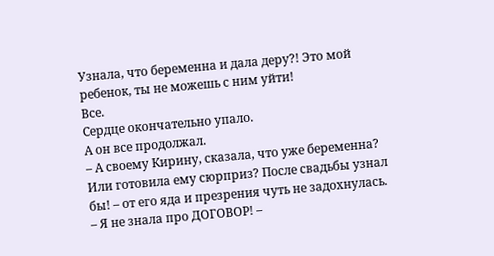Узнала, что беременна и дала деру?! Это мой ребенок, ты не можешь с ним уйти!
Все.
Сердце окончательно упало.
А он все продолжал.
– А своему Кирину, сказала, что уже беременна? Или готовила ему сюрприз? После свадьбы узнал бы! – от его яда и презрения чуть не задохнулась.
– Я не знала про ДОГОВОР! –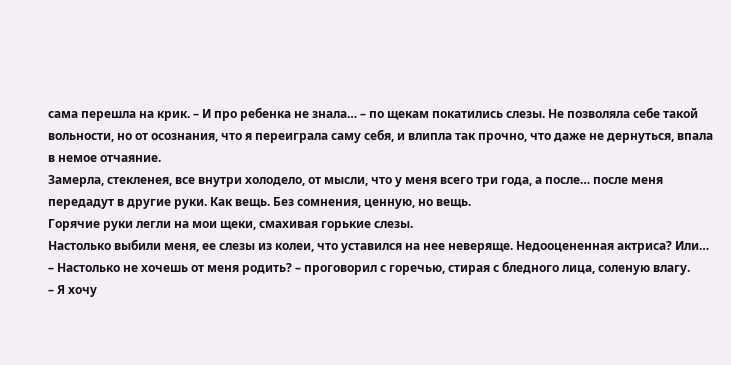сама перешла на крик. – И про ребенка не знала… – по щекам покатились слезы. Не позволяла себе такой вольности, но от осознания, что я переиграла саму себя, и влипла так прочно, что даже не дернуться, впала в немое отчаяние.
Замерла, стекленея, все внутри холодело, от мысли, что у меня всего три года, а после… после меня передадут в другие руки. Как вещь. Без сомнения, ценную, но вещь.
Горячие руки легли на мои щеки, смахивая горькие слезы.
Настолько выбили меня, ее слезы из колеи, что уставился на нее неверяще. Недооцененная актриса? Или…
– Настолько не хочешь от меня родить? – проговорил с горечью, стирая с бледного лица, соленую влагу.
– Я хочу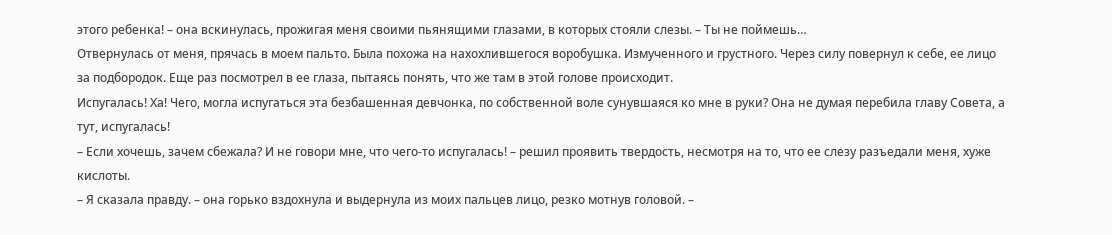этого ребенка! – она вскинулась, прожигая меня своими пьянящими глазами, в которых стояли слезы. – Ты не поймешь…
Отвернулась от меня, прячась в моем пальто. Была похожа на нахохлившегося воробушка. Измученного и грустного. Через силу повернул к себе, ее лицо за подбородок. Еще раз посмотрел в ее глаза, пытаясь понять, что же там в этой голове происходит.
Испугалась! Ха! Чего, могла испугаться эта безбашенная девчонка, по собственной воле сунувшаяся ко мне в руки? Она не думая перебила главу Совета, а тут, испугалась!
– Если хочешь, зачем сбежала? И не говори мне, что чего-то испугалась! – решил проявить твердость, несмотря на то, что ее слезу разъедали меня, хуже кислоты.
– Я сказала правду. – она горько вздохнула и выдернула из моих пальцев лицо, резко мотнув головой. –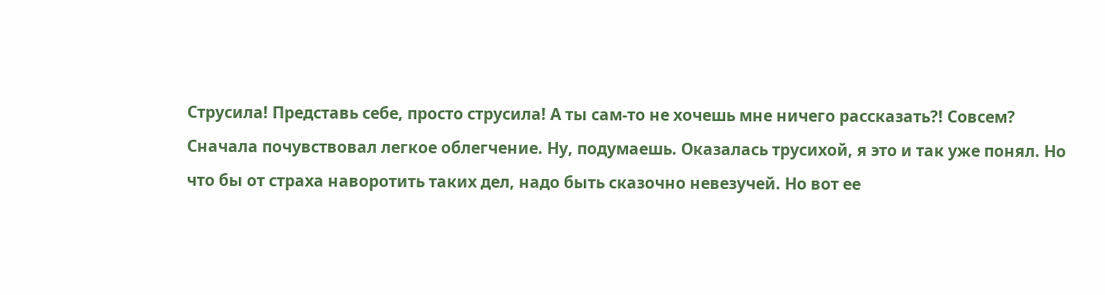Струсила! Представь себе, просто струсила! А ты сам-то не хочешь мне ничего рассказать?! Совсем?
Сначала почувствовал легкое облегчение. Ну, подумаешь. Оказалась трусихой, я это и так уже понял. Но что бы от страха наворотить таких дел, надо быть сказочно невезучей. Но вот ее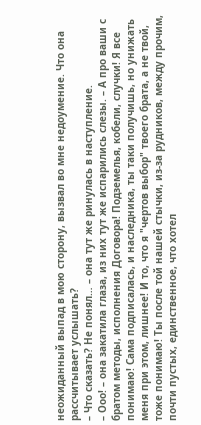неожиданный выпад в мою сторону, вызвал во мне недоумение. Что она рассчитывает услышать?
– Что сказать? Не понял… – она тут же ринулась в наступление.
– Ооо! – она закатила глаза, из них тут же испарились слезы. – А про ваши с братом методы, исполнения Договора! Подземелья, кобели, случки! Я все понимаю! Сама подписалась, и наследника, ты таки получишь, но унижать меня при этом, лишнее! И то, что я "чертов выбор" твоего брата, а не твой, тоже понимаю! Ты после той нашей стычки, из-за рудников, между прочим, почти пустых, единственное, что хотел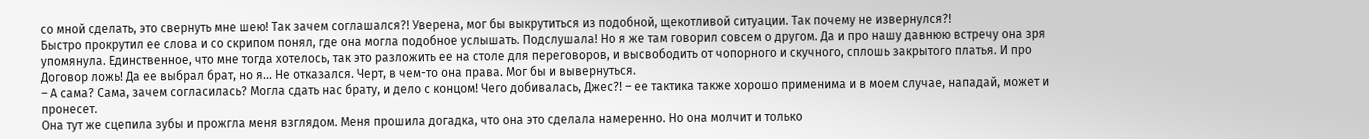со мной сделать, это свернуть мне шею! Так зачем соглашался?! Уверена, мог бы выкрутиться из подобной, щекотливой ситуации. Так почему не извернулся?!
Быстро прокрутил ее слова и со скрипом понял, где она могла подобное услышать. Подслушала! Но я же там говорил совсем о другом. Да и про нашу давнюю встречу она зря упомянула. Единственное, что мне тогда хотелось, так это разложить ее на столе для переговоров, и высвободить от чопорного и скучного, сплошь закрытого платья. И про Договор ложь! Да ее выбрал брат, но я… Не отказался. Черт, в чем-то она права. Мог бы и вывернуться.
– А сама? Сама, зачем согласилась? Могла сдать нас брату, и дело с концом! Чего добивалась, Джес?! – ее тактика также хорошо применима и в моем случае, нападай, может и пронесет.
Она тут же сцепила зубы и прожгла меня взглядом. Меня прошила догадка, что она это сделала намеренно. Но она молчит и только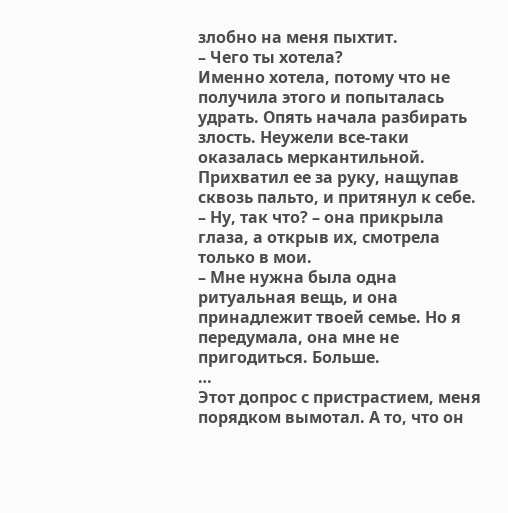злобно на меня пыхтит.
– Чего ты хотела?
Именно хотела, потому что не получила этого и попыталась удрать. Опять начала разбирать злость. Неужели все-таки оказалась меркантильной.
Прихватил ее за руку, нащупав сквозь пальто, и притянул к себе.
– Ну, так что? – она прикрыла глаза, а открыв их, смотрела только в мои.
– Мне нужна была одна ритуальная вещь, и она принадлежит твоей семье. Но я передумала, она мне не пригодиться. Больше.
…
Этот допрос с пристрастием, меня порядком вымотал. А то, что он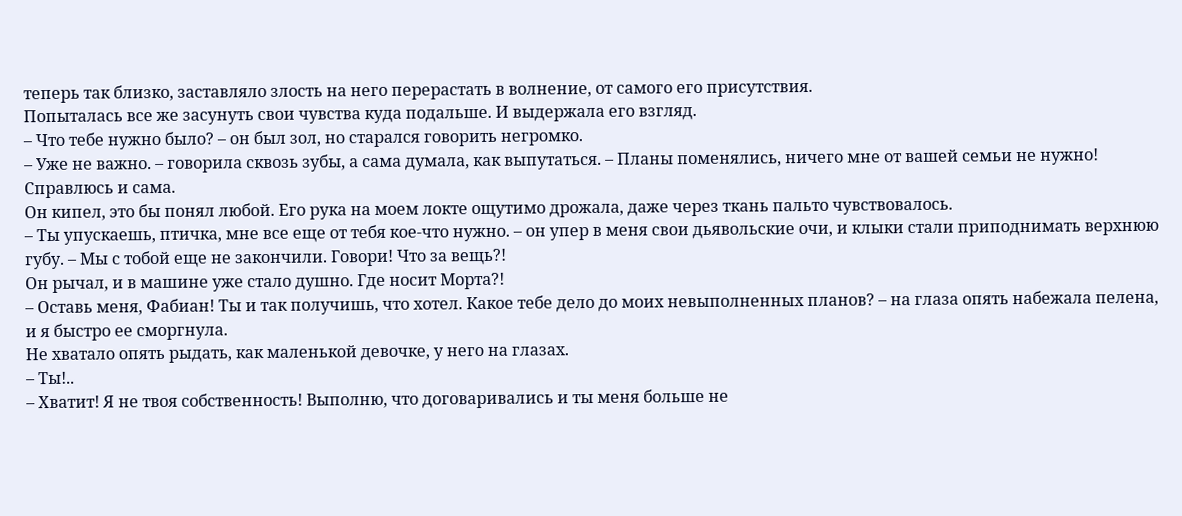теперь так близко, заставляло злость на него перерастать в волнение, от самого его присутствия.
Попыталась все же засунуть свои чувства куда подальше. И выдержала его взгляд.
– Что тебе нужно было? – он был зол, но старался говорить негромко.
– Уже не важно. – говорила сквозь зубы, а сама думала, как выпутаться. – Планы поменялись, ничего мне от вашей семьи не нужно! Справлюсь и сама.
Он кипел, это бы понял любой. Его рука на моем локте ощутимо дрожала, даже через ткань пальто чувствовалось.
– Ты упускаешь, птичка, мне все еще от тебя кое-что нужно. – он упер в меня свои дьявольские очи, и клыки стали приподнимать верхнюю губу. – Мы с тобой еще не закончили. Говори! Что за вещь?!
Он рычал, и в машине уже стало душно. Где носит Морта?!
– Оставь меня, Фабиан! Ты и так получишь, что хотел. Какое тебе дело до моих невыполненных планов? – на глаза опять набежала пелена, и я быстро ее сморгнула.
Не хватало опять рыдать, как маленькой девочке, у него на глазах.
– Ты!..
– Хватит! Я не твоя собственность! Выполню, что договаривались и ты меня больше не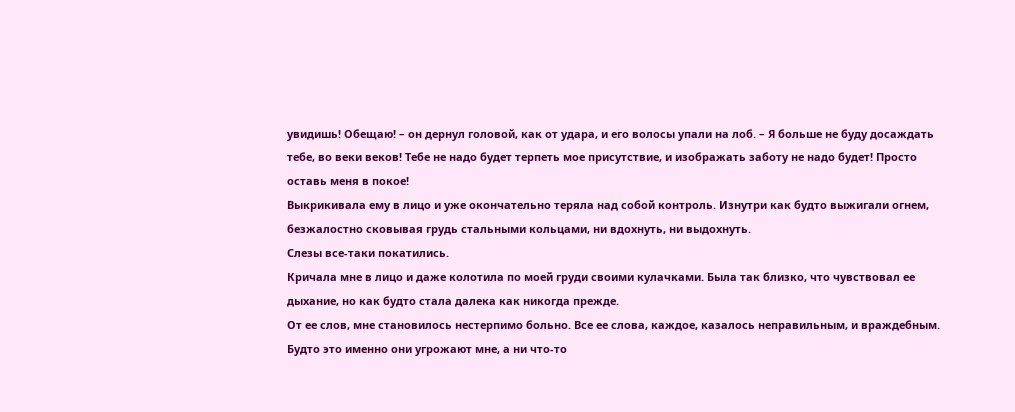увидишь! Обещаю! – он дернул головой, как от удара, и его волосы упали на лоб. – Я больше не буду досаждать тебе, во веки веков! Тебе не надо будет терпеть мое присутствие, и изображать заботу не надо будет! Просто оставь меня в покое!
Выкрикивала ему в лицо и уже окончательно теряла над собой контроль. Изнутри как будто выжигали огнем, безжалостно сковывая грудь стальными кольцами, ни вдохнуть, ни выдохнуть.
Слезы все-таки покатились.
Кричала мне в лицо и даже колотила по моей груди своими кулачками. Была так близко, что чувствовал ее дыхание, но как будто стала далека как никогда прежде.
От ее слов, мне становилось нестерпимо больно. Все ее слова, каждое, казалось неправильным, и враждебным. Будто это именно они угрожают мне, а ни что-то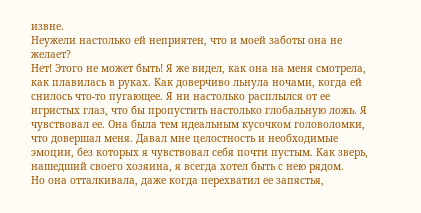извне.
Неужели настолько ей неприятен, что и моей заботы она не желает?
Нет! Этого не может быть! Я же видел, как она на меня смотрела, как плавилась в руках. Как доверчиво льнула ночами, когда ей снилось что-то пугающее. Я ни настолько расплылся от ее игристых глаз, что бы пропустить настолько глобальную ложь. Я чувствовал ее. Она была тем идеальным кусочком головоломки, что довершал меня. Давал мне целостность и необходимые эмоции, без которых я чувствовал себя почти пустым. Как зверь, нашедший своего хозяина, я всегда хотел быть с нею рядом.
Но она отталкивала, даже когда перехватил ее запястья,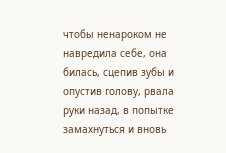чтобы ненароком не навредила себе, она билась, сцепив зубы и опустив голову, рвала руки назад, в попытке замахнуться и вновь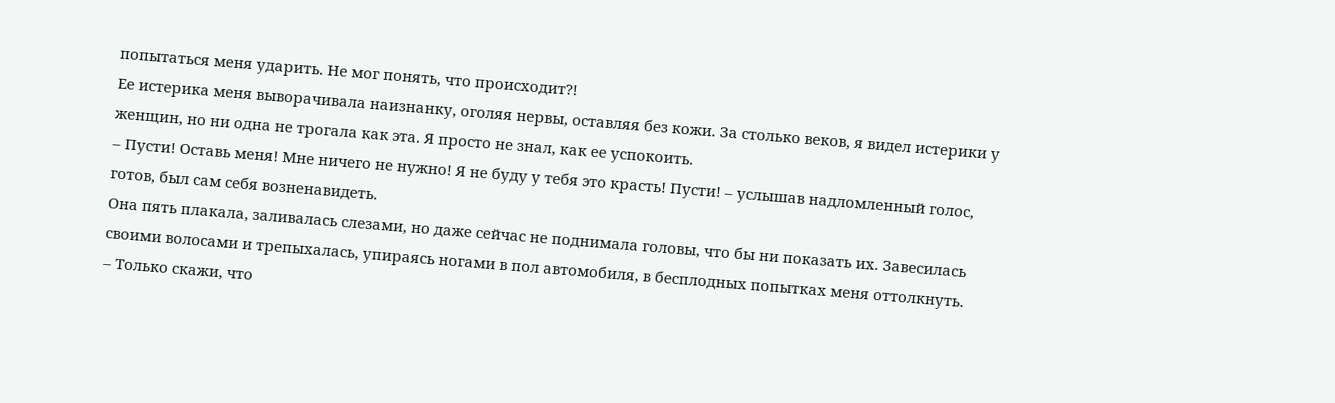попытаться меня ударить. Не мог понять, что происходит?!
Ее истерика меня выворачивала наизнанку, оголяя нервы, оставляя без кожи. За столько веков, я видел истерики у женщин, но ни одна не трогала как эта. Я просто не знал, как ее успокоить.
– Пусти! Оставь меня! Мне ничего не нужно! Я не буду у тебя это красть! Пусти! – услышав надломленный голос, готов, был сам себя возненавидеть.
Она пять плакала, заливалась слезами, но даже сейчас не поднимала головы, что бы ни показать их. Завесилась своими волосами и трепыхалась, упираясь ногами в пол автомобиля, в бесплодных попытках меня оттолкнуть.
– Только скажи, что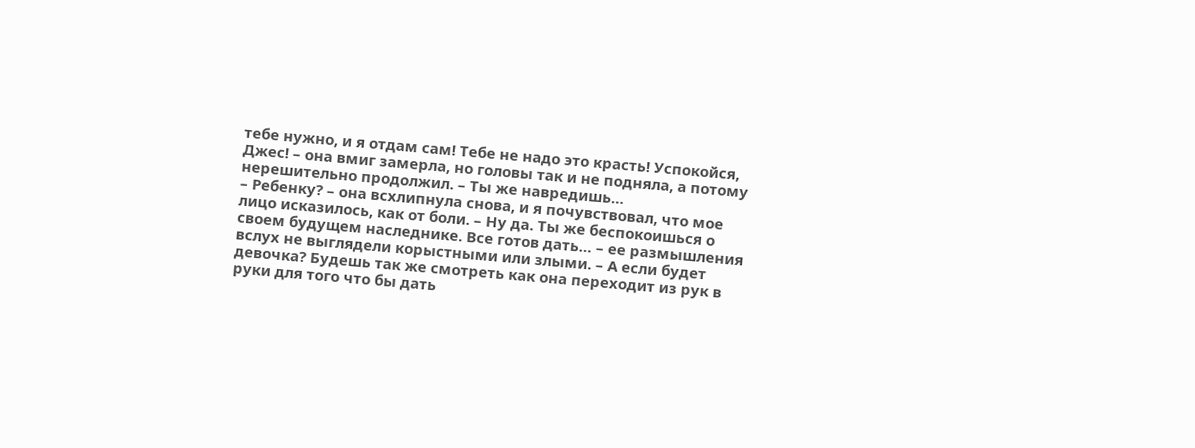тебе нужно, и я отдам сам! Тебе не надо это красть! Успокойся, Джес! – она вмиг замерла, но головы так и не подняла, а потому нерешительно продолжил. – Ты же навредишь…
– Ребенку? – она всхлипнула снова, и я почувствовал, что мое лицо исказилось, как от боли. – Ну да. Ты же беспокоишься о своем будущем наследнике. Все готов дать… – ее размышления вслух не выглядели корыстными или злыми. – А если будет девочка? Будешь так же смотреть как она переходит из рук в руки для того что бы дать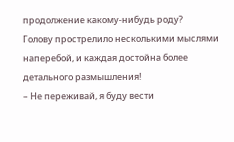продолжение какому-нибудь роду?
Голову прострелило несколькими мыслями наперебой, и каждая достойна более детального размышления!
– Не переживай, я буду вести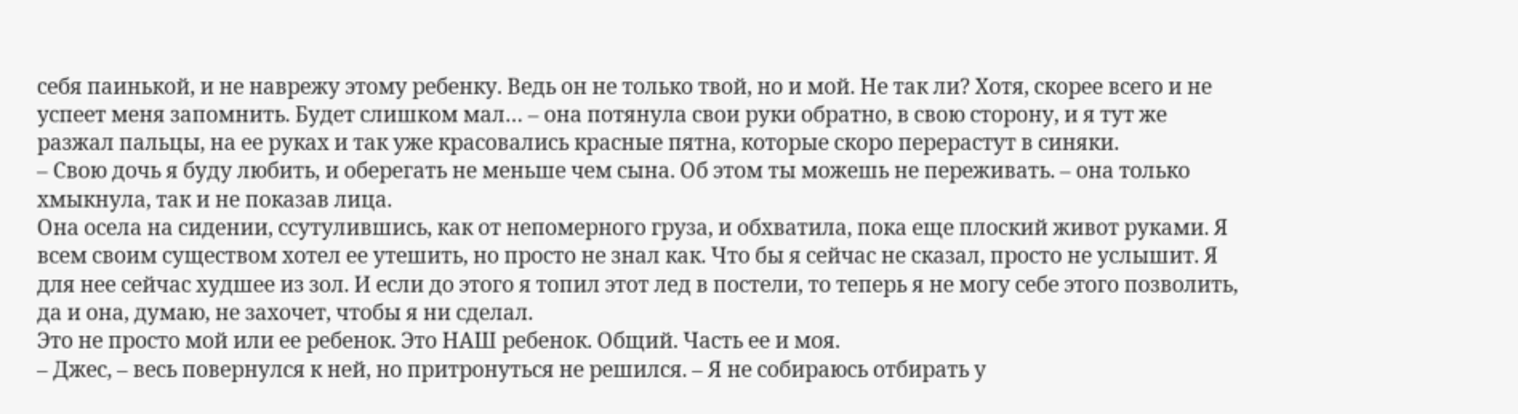себя паинькой, и не наврежу этому ребенку. Ведь он не только твой, но и мой. Не так ли? Хотя, скорее всего и не успеет меня запомнить. Будет слишком мал… – она потянула свои руки обратно, в свою сторону, и я тут же разжал пальцы, на ее руках и так уже красовались красные пятна, которые скоро перерастут в синяки.
– Свою дочь я буду любить, и оберегать не меньше чем сына. Об этом ты можешь не переживать. – она только хмыкнула, так и не показав лица.
Она осела на сидении, ссутулившись, как от непомерного груза, и обхватила, пока еще плоский живот руками. Я всем своим существом хотел ее утешить, но просто не знал как. Что бы я сейчас не сказал, просто не услышит. Я для нее сейчас худшее из зол. И если до этого я топил этот лед в постели, то теперь я не могу себе этого позволить, да и она, думаю, не захочет, чтобы я ни сделал.
Это не просто мой или ее ребенок. Это НАШ ребенок. Общий. Часть ее и моя.
– Джес, – весь повернулся к ней, но притронуться не решился. – Я не собираюсь отбирать у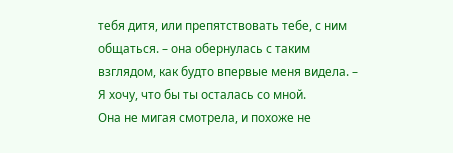тебя дитя, или препятствовать тебе, с ним общаться. – она обернулась с таким взглядом, как будто впервые меня видела. – Я хочу, что бы ты осталась со мной.
Она не мигая смотрела, и похоже не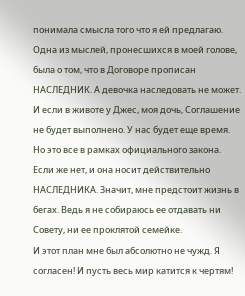понимала смысла того что я ей предлагаю.
Одна из мыслей, пронесшихся в моей голове, была о том, что в Договоре прописан НАСЛЕДНИК. А девочка наследовать не может. И если в животе у Джес, моя дочь, Соглашение не будет выполнено. У нас будет еще время.
Но это все в рамках официального закона.
Если же нет, и она носит действительно НАСЛЕДНИКА. Значит, мне предстоит жизнь в бегах. Ведь я не собираюсь ее отдавать ни Совету, ни ее проклятой семейке.
И этот план мне был абсолютно не чужд. Я согласен! И пусть весь мир катится к чертям!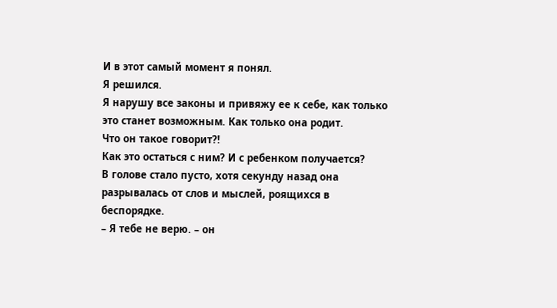И в этот самый момент я понял.
Я решился.
Я нарушу все законы и привяжу ее к себе, как только это станет возможным. Как только она родит.
Что он такое говорит?!
Как это остаться с ним? И с ребенком получается?
В голове стало пусто, хотя секунду назад она разрывалась от слов и мыслей, роящихся в беспорядке.
– Я тебе не верю. – он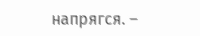напрягся. –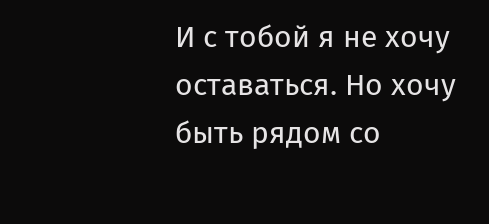И с тобой я не хочу оставаться. Но хочу быть рядом со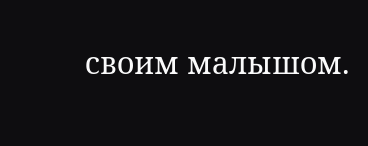своим малышом.